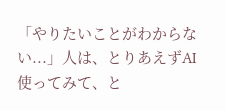「やりたいことがわからない...」人は、とりあえずAI使ってみて、と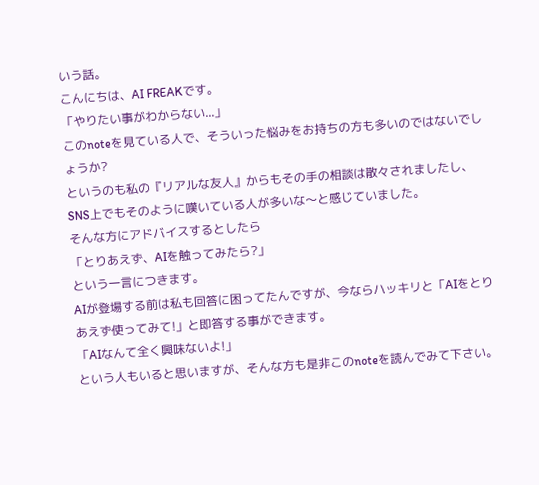いう話。
こんにちは、AI FREAKです。
「やりたい事がわからない...」
このnoteを見ている人で、そういった悩みをお持ちの方も多いのではないでしょうか?
というのも私の『リアルな友人』からもその手の相談は散々されましたし、SNS上でもそのように嘆いている人が多いな〜と感じていました。
そんな方にアドバイスするとしたら
「とりあえず、AIを触ってみたら?」
という一言につきます。
AIが登場する前は私も回答に困ってたんですが、今ならハッキリと「AIをとりあえず使ってみて!」と即答する事ができます。
「AIなんて全く興味ないよ!」
という人もいると思いますが、そんな方も是非このnoteを読んでみて下さい。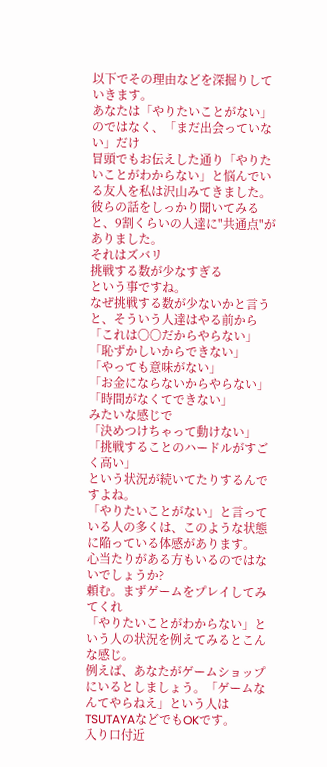以下でその理由などを深掘りしていきます。
あなたは「やりたいことがない」のではなく、「まだ出会っていない」だけ
冒頭でもお伝えした通り「やりたいことがわからない」と悩んでいる友人を私は沢山みてきました。
彼らの話をしっかり聞いてみると、9割くらいの人達に"共通点"がありました。
それはズバリ
挑戦する数が少なすぎる
という事ですね。
なぜ挑戦する数が少ないかと言うと、そういう人達はやる前から
「これは〇〇だからやらない」
「恥ずかしいからできない」
「やっても意味がない」
「お金にならないからやらない」
「時間がなくてできない」
みたいな感じで
「決めつけちゃって動けない」
「挑戦することのハードルがすごく高い」
という状況が続いてたりするんですよね。
「やりたいことがない」と言っている人の多くは、このような状態に陥っている体感があります。
心当たりがある方もいるのではないでしょうか?
頼む。まずゲームをプレイしてみてくれ
「やりたいことがわからない」という人の状況を例えてみるとこんな感じ。
例えば、あなたがゲームショップにいるとしましょう。「ゲームなんてやらねえ」という人はTSUTAYAなどでもOKです。
入り口付近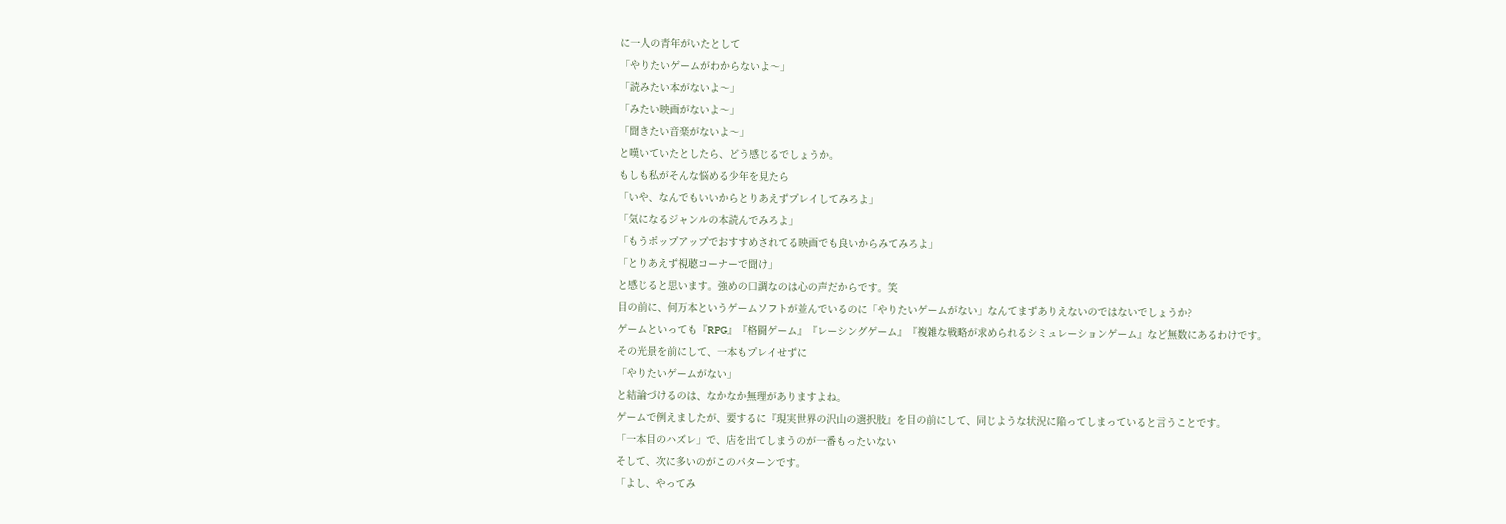に一人の青年がいたとして
「やりたいゲームがわからないよ〜」
「読みたい本がないよ〜」
「みたい映画がないよ〜」
「聞きたい音楽がないよ〜」
と嘆いていたとしたら、どう感じるでしょうか。
もしも私がそんな悩める少年を見たら
「いや、なんでもいいからとりあえずプレイしてみろよ」
「気になるジャンルの本読んでみろよ」
「もうポップアップでおすすめされてる映画でも良いからみてみろよ」
「とりあえず視聴コーナーで聞け」
と感じると思います。強めの口調なのは心の声だからです。笑
目の前に、何万本というゲームソフトが並んでいるのに「やりたいゲームがない」なんてまずありえないのではないでしょうか?
ゲームといっても『RPG』『格闘ゲーム』『レーシングゲーム』『複雑な戦略が求められるシミュレーションゲーム』など無数にあるわけです。
その光景を前にして、一本もプレイせずに
「やりたいゲームがない」
と結論づけるのは、なかなか無理がありますよね。
ゲームで例えましたが、要するに『現実世界の沢山の選択肢』を目の前にして、同じような状況に陥ってしまっていると言うことです。
「一本目のハズレ」で、店を出てしまうのが一番もったいない
そして、次に多いのがこのパターンです。
「よし、やってみ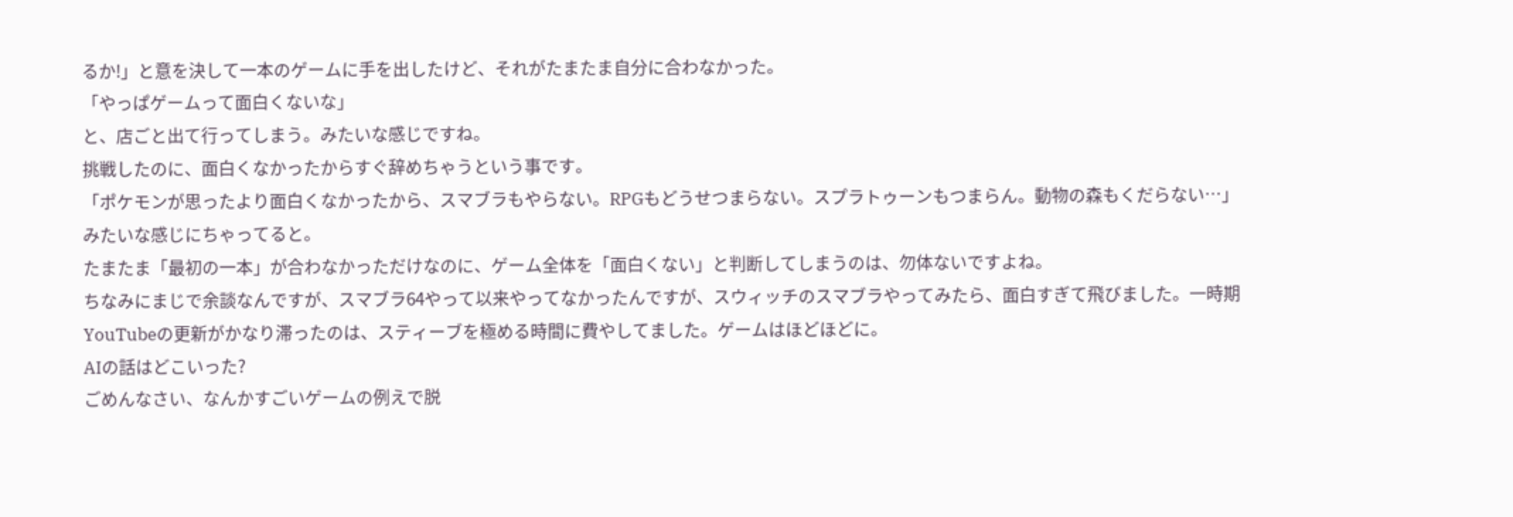るか!」と意を決して一本のゲームに手を出したけど、それがたまたま自分に合わなかった。
「やっぱゲームって面白くないな」
と、店ごと出て行ってしまう。みたいな感じですね。
挑戦したのに、面白くなかったからすぐ辞めちゃうという事です。
「ポケモンが思ったより面白くなかったから、スマブラもやらない。RPGもどうせつまらない。スプラトゥーンもつまらん。動物の森もくだらない…」
みたいな感じにちゃってると。
たまたま「最初の一本」が合わなかっただけなのに、ゲーム全体を「面白くない」と判断してしまうのは、勿体ないですよね。
ちなみにまじで余談なんですが、スマブラ64やって以来やってなかったんですが、スウィッチのスマブラやってみたら、面白すぎて飛びました。一時期YouTubeの更新がかなり滞ったのは、スティーブを極める時間に費やしてました。ゲームはほどほどに。
AIの話はどこいった?
ごめんなさい、なんかすごいゲームの例えで脱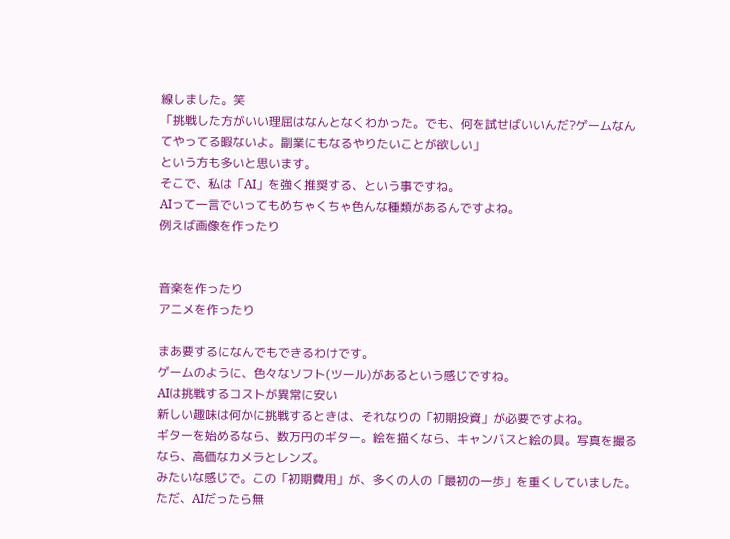線しました。笑
「挑戦した方がいい理屈はなんとなくわかった。でも、何を試せばいいんだ?ゲームなんてやってる暇ないよ。副業にもなるやりたいことが欲しい」
という方も多いと思います。
そこで、私は「AI」を強く推奨する、という事ですね。
AIって一言でいってもめちゃくちゃ色んな種類があるんですよね。
例えば画像を作ったり


音楽を作ったり
アニメを作ったり

まあ要するになんでもできるわけです。
ゲームのように、色々なソフト(ツール)があるという感じですね。
AIは挑戦するコストが異常に安い
新しい趣味は何かに挑戦するときは、それなりの「初期投資」が必要ですよね。
ギターを始めるなら、数万円のギター。絵を描くなら、キャンバスと絵の具。写真を撮るなら、高価なカメラとレンズ。
みたいな感じで。この「初期費用」が、多くの人の「最初の一歩」を重くしていました。
ただ、AIだったら無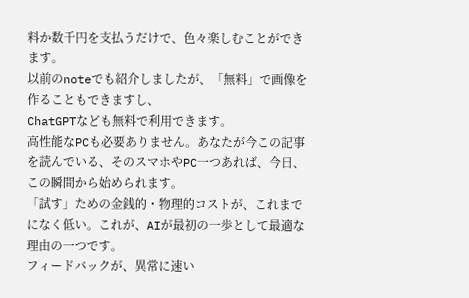料か数千円を支払うだけで、色々楽しむことができます。
以前のnoteでも紹介しましたが、「無料」で画像を作ることもできますし、
ChatGPTなども無料で利用できます。
高性能なPCも必要ありません。あなたが今この記事を読んでいる、そのスマホやPC一つあれば、今日、この瞬間から始められます。
「試す」ための金銭的・物理的コストが、これまでになく低い。これが、AIが最初の一歩として最適な理由の一つです。
フィードバックが、異常に速い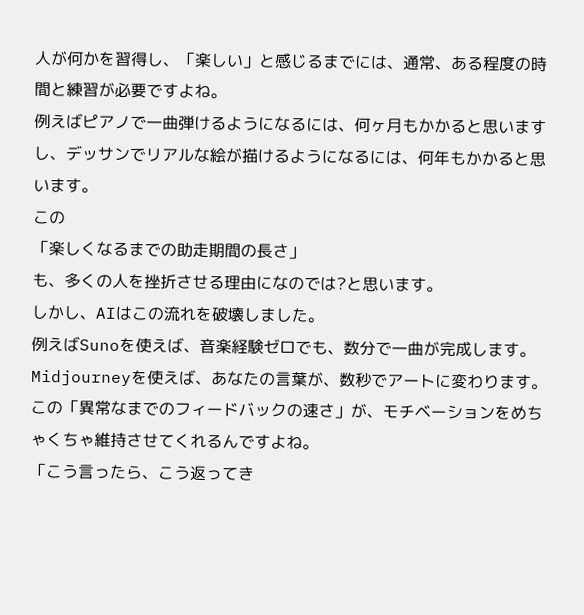人が何かを習得し、「楽しい」と感じるまでには、通常、ある程度の時間と練習が必要ですよね。
例えばピアノで一曲弾けるようになるには、何ヶ月もかかると思いますし、デッサンでリアルな絵が描けるようになるには、何年もかかると思います。
この
「楽しくなるまでの助走期間の長さ」
も、多くの人を挫折させる理由になのでは?と思います。
しかし、AIはこの流れを破壊しました。
例えばSunoを使えば、音楽経験ゼロでも、数分で一曲が完成します。
Midjourneyを使えば、あなたの言葉が、数秒でアートに変わります。
この「異常なまでのフィードバックの速さ」が、モチベーションをめちゃくちゃ維持させてくれるんですよね。
「こう言ったら、こう返ってき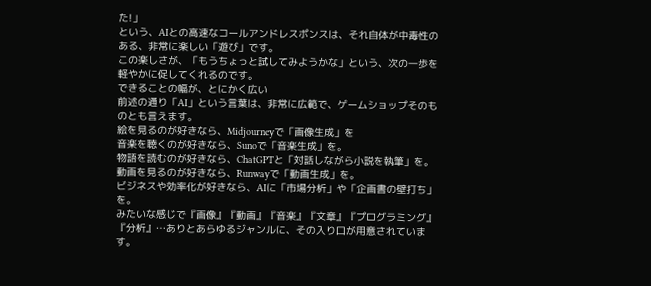た!」
という、AIとの高速なコールアンドレスポンスは、それ自体が中毒性のある、非常に楽しい「遊び」です。
この楽しさが、「もうちょっと試してみようかな」という、次の一歩を軽やかに促してくれるのです。
できることの幅が、とにかく広い
前述の通り「AI」という言葉は、非常に広範で、ゲームショップそのものとも言えます。
絵を見るのが好きなら、Midjourneyで「画像生成」を
音楽を聴くのが好きなら、Sunoで「音楽生成」を。
物語を読むのが好きなら、ChatGPTと「対話しながら小説を執筆」を。
動画を見るのが好きなら、Runwayで「動画生成」を。
ビジネスや効率化が好きなら、AIに「市場分析」や「企画書の壁打ち」を。
みたいな感じで『画像』『動画』『音楽』『文章』『プログラミング』『分析』…ありとあらゆるジャンルに、その入り口が用意されています。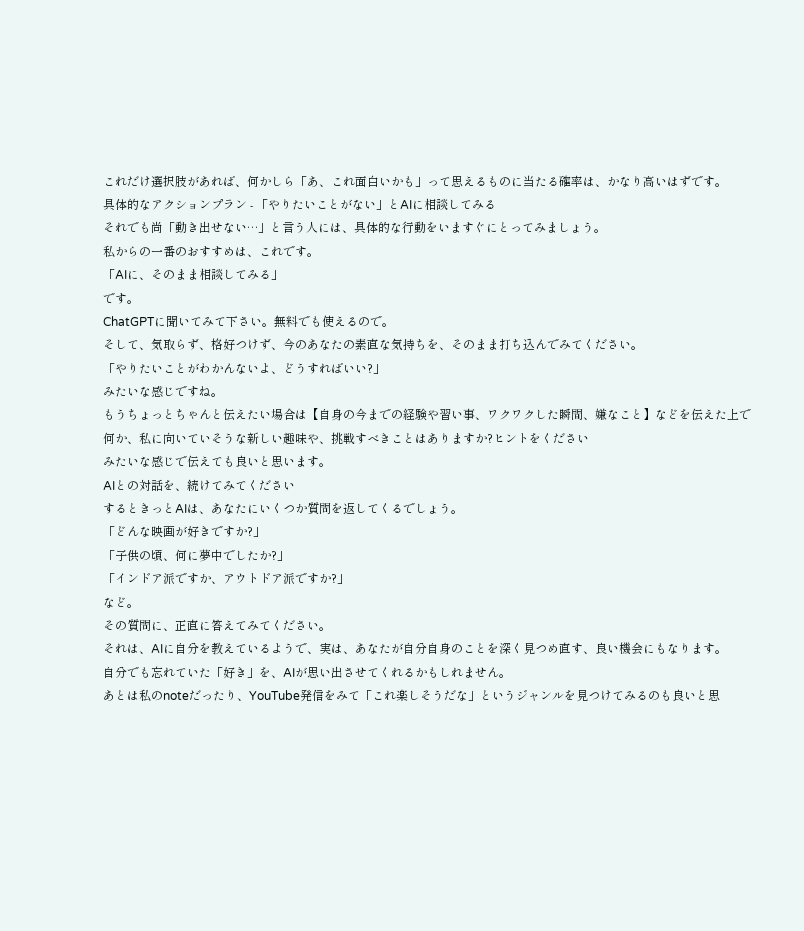これだけ選択肢があれば、何かしら「あ、これ面白いかも」って思えるものに当たる確率は、かなり高いはずです。
具体的なアクションプラン - 「やりたいことがない」とAIに相談してみる
それでも尚「動き出せない…」と言う人には、具体的な行動をいますぐにとってみましょう。
私からの一番のおすすめは、これです。
「AIに、そのまま相談してみる」
です。
ChatGPTに聞いてみて下さい。無料でも使えるので。
そして、気取らず、格好つけず、今のあなたの素直な気持ちを、そのまま打ち込んでみてください。
「やりたいことがわかんないよ、どうすればいい?」
みたいな感じですね。
もうちょっとちゃんと伝えたい場合は【自身の今までの経験や習い事、ワクワクした瞬間、嫌なこと】などを伝えた上で
何か、私に向いていそうな新しい趣味や、挑戦すべきことはありますか?ヒントをください
みたいな感じで伝えても良いと思います。
AIとの対話を、続けてみてください
するときっとAIは、あなたにいくつか質問を返してくるでしょう。
「どんな映画が好きですか?」
「子供の頃、何に夢中でしたか?」
「インドア派ですか、アウトドア派ですか?」
など。
その質問に、正直に答えてみてください。
それは、AIに自分を教えているようで、実は、あなたが自分自身のことを深く見つめ直す、良い機会にもなります。
自分でも忘れていた「好き」を、AIが思い出させてくれるかもしれません。
あとは私のnoteだったり、YouTube発信をみて「これ楽しそうだな」というジャンルを見つけてみるのも良いと思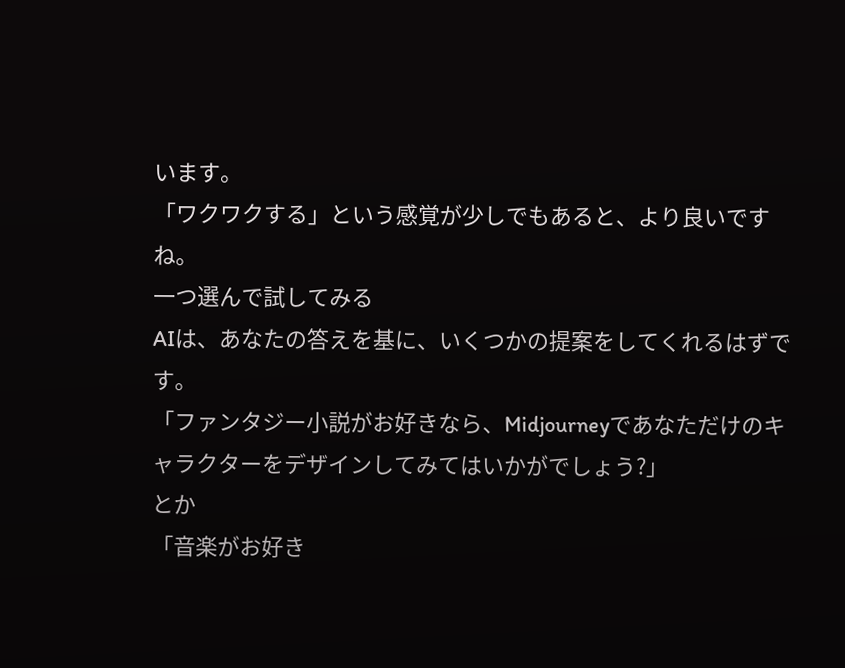います。
「ワクワクする」という感覚が少しでもあると、より良いですね。
一つ選んで試してみる
AIは、あなたの答えを基に、いくつかの提案をしてくれるはずです。
「ファンタジー小説がお好きなら、Midjourneyであなただけのキャラクターをデザインしてみてはいかがでしょう?」
とか
「音楽がお好き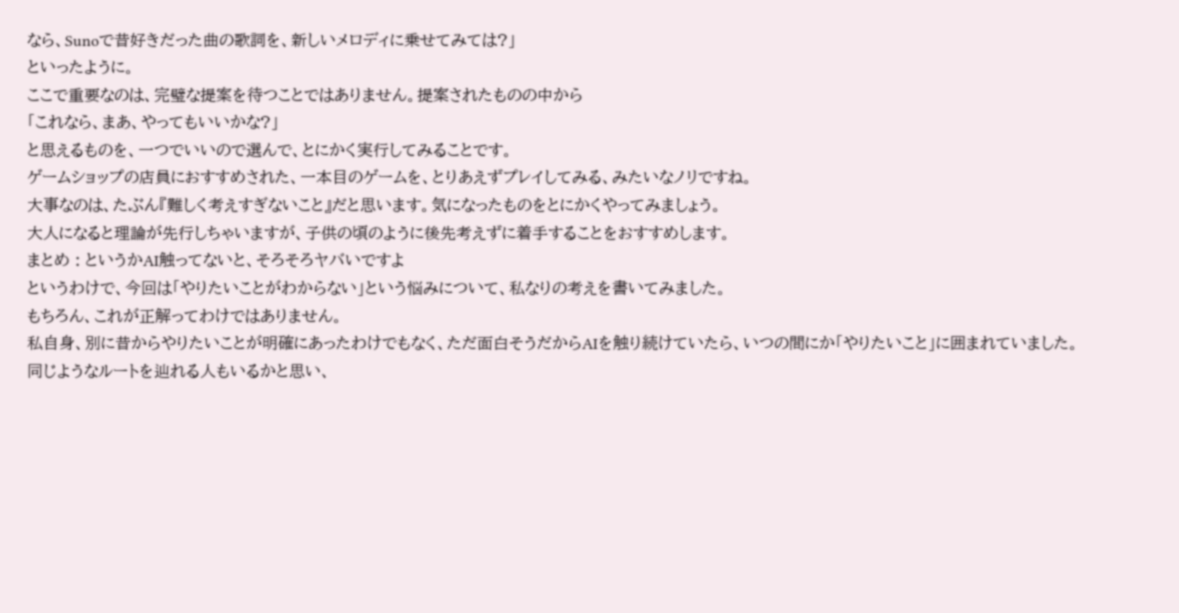なら、Sunoで昔好きだった曲の歌詞を、新しいメロディに乗せてみては?」
といったように。
ここで重要なのは、完璧な提案を待つことではありません。提案されたものの中から
「これなら、まあ、やってもいいかな?」
と思えるものを、一つでいいので選んで、とにかく実行してみることです。
ゲームショップの店員におすすめされた、一本目のゲームを、とりあえずプレイしてみる、みたいなノリですね。
大事なのは、たぶん『難しく考えすぎないこと』だと思います。気になったものをとにかくやってみましょう。
大人になると理論が先行しちゃいますが、子供の頃のように後先考えずに着手することをおすすめします。
まとめ : というかAI触ってないと、そろそろヤバいですよ
というわけで、今回は「やりたいことがわからない」という悩みについて、私なりの考えを書いてみました。
もちろん、これが正解ってわけではありません。
私自身、別に昔からやりたいことが明確にあったわけでもなく、ただ面白そうだからAIを触り続けていたら、いつの間にか「やりたいこと」に囲まれていました。
同じようなルートを辿れる人もいるかと思い、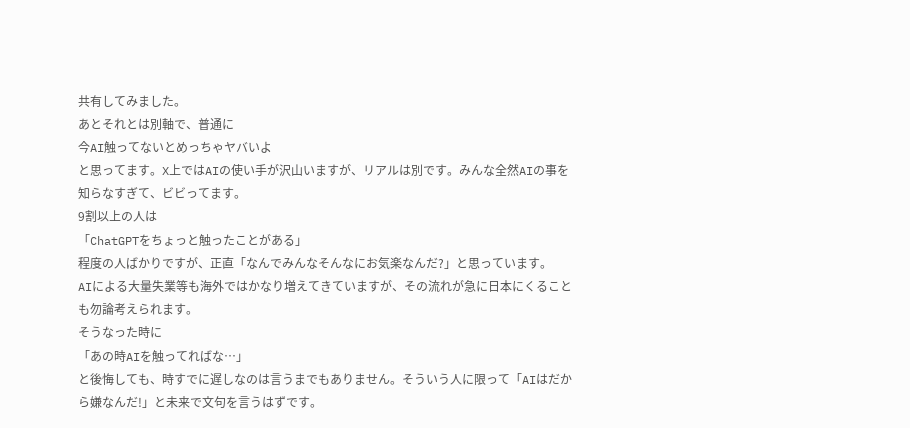共有してみました。
あとそれとは別軸で、普通に
今AI触ってないとめっちゃヤバいよ
と思ってます。X上ではAIの使い手が沢山いますが、リアルは別です。みんな全然AIの事を知らなすぎて、ビビってます。
9割以上の人は
「ChatGPTをちょっと触ったことがある」
程度の人ばかりですが、正直「なんでみんなそんなにお気楽なんだ?」と思っています。
AIによる大量失業等も海外ではかなり増えてきていますが、その流れが急に日本にくることも勿論考えられます。
そうなった時に
「あの時AIを触ってればな…」
と後悔しても、時すでに遅しなのは言うまでもありません。そういう人に限って「AIはだから嫌なんだ!」と未来で文句を言うはずです。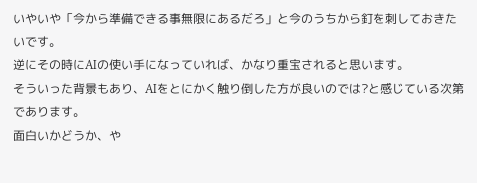いやいや「今から準備できる事無限にあるだろ」と今のうちから釘を刺しておきたいです。
逆にその時にAIの使い手になっていれば、かなり重宝されると思います。
そういった背景もあり、AIをとにかく触り倒した方が良いのでは?と感じている次第であります。
面白いかどうか、や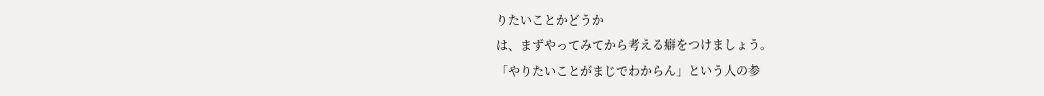りたいことかどうか
は、まずやってみてから考える癖をつけましょう。
「やりたいことがまじでわからん」という人の参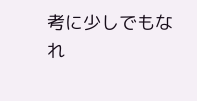考に少しでもなれ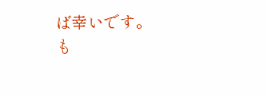ば幸いです。
も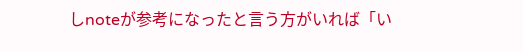しnoteが参考になったと言う方がいれば「い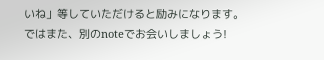いね」等していただけると励みになります。
ではまた、別のnoteでお会いしましょう!